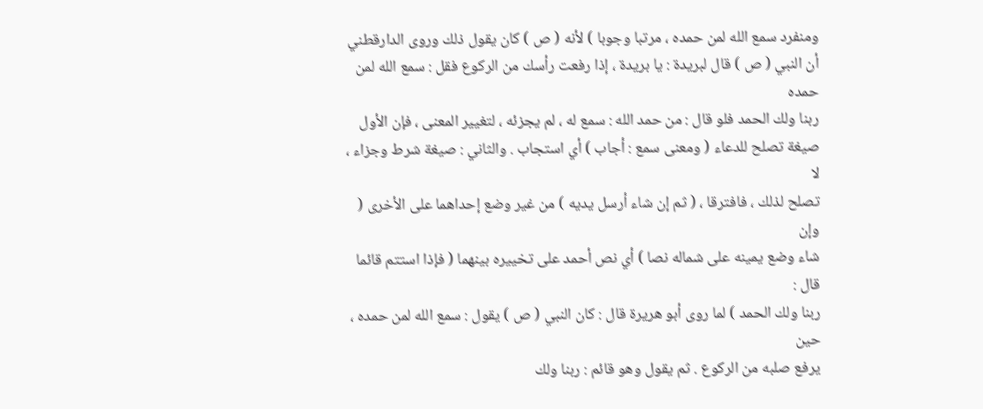ومنفرد سمع الله لمن حمده ، مرتبا وجوبا ) لأنه ( ص ) كان يقول ذلك وروى الدارقطني
أن النبي ( ص ) قال لبريدة : يا بريدة ، إذا رفعت رأسك من الركوع فقل : سمع الله لمن حمده
ربنا ولك الحمد فلو قال : من حمد الله : سمع له ، لم يجزئه ، لتغيير المعنى ، فإن الأول
صيغة تصلح للدعاء ( ومعنى سمع : أجاب ) أي استجاب . والثاني : صيغة شرط وجزاء ، لا
تصلح لذلك ، فافترقا ، ( ثم إن شاء أرسل يديه ) من غير وضع إحداهما على الأخرى ( وإن
شاء وضع يمينه على شماله نصا ) أي نص أحمد على تخييره بينهما ( فإذا استتم قائما قال :
ربنا ولك الحمد ) لما روى أبو هريرة قال : كان النبي ( ص ) يقول : سمع الله لمن حمده ، حين
يرفع صلبه من الركوع . ثم يقول وهو قائم : ربنا ولك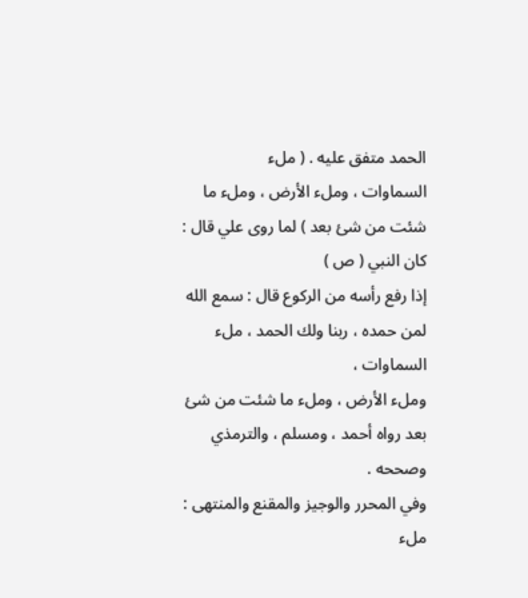الحمد متفق عليه . ( ملء
السماوات ، وملء الأرض ، وملء ما شئت من شئ بعد ) لما روى علي قال : كان النبي ( ص )
إذا رفع رأسه من الركوع قال : سمع الله لمن حمده ، ربنا ولك الحمد ، ملء السماوات ،
وملء الأرض ، وملء ما شئت من شئ بعد رواه أحمد ، ومسلم ، والترمذي وصححه .
وفي المحرر والوجيز والمقنع والمنتهى : ملء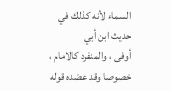السماء لأنه كذلك في حديث ابن أبي
أوفى ، والمنفرد كالامام ، خصوصا وقد عضده قوله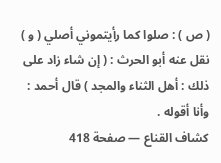( ص ) : صلوا كما رأيتموني أصلي ( و )
نقل عنه أبو الحرث : ( إن شاء زاد على ذلك : أهل الثناء والمجد ) قال أحمد : وأنا أقوله .
كشاف القناع — صفحة 418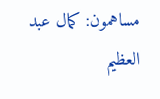مساهمون: كمال عبد العظيم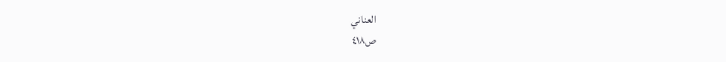العناني
ص٤١٨